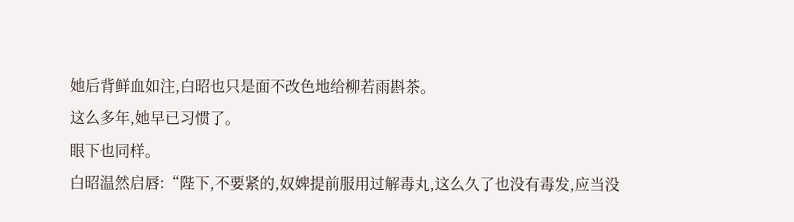她后背鲜血如注,白昭也只是面不改色地给柳若雨斟茶。
这么多年,她早已习惯了。
眼下也同样。
白昭温然启唇:“陛下,不要紧的,奴婢提前服用过解毒丸,这么久了也没有毒发,应当没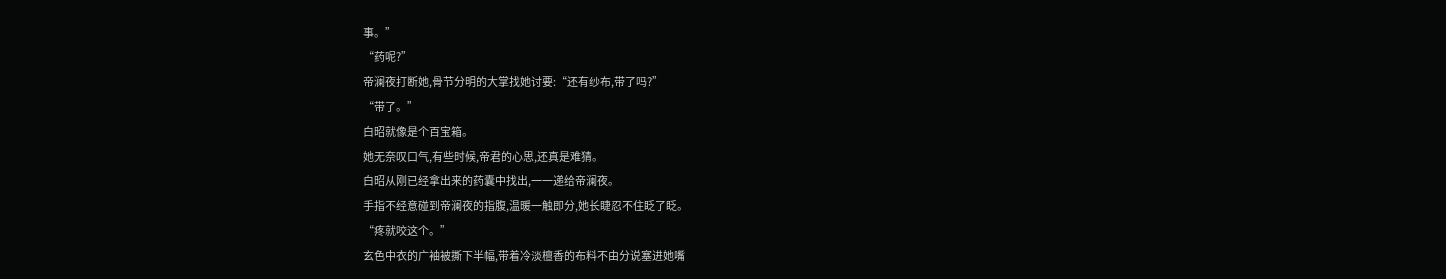事。”
“药呢?”
帝澜夜打断她,骨节分明的大掌找她讨要:“还有纱布,带了吗?”
“带了。”
白昭就像是个百宝箱。
她无奈叹口气,有些时候,帝君的心思,还真是难猜。
白昭从刚已经拿出来的药囊中找出,一一递给帝澜夜。
手指不经意碰到帝澜夜的指腹,温暖一触即分,她长睫忍不住眨了眨。
“疼就咬这个。”
玄色中衣的广袖被撕下半幅,带着冷淡檀香的布料不由分说塞进她嘴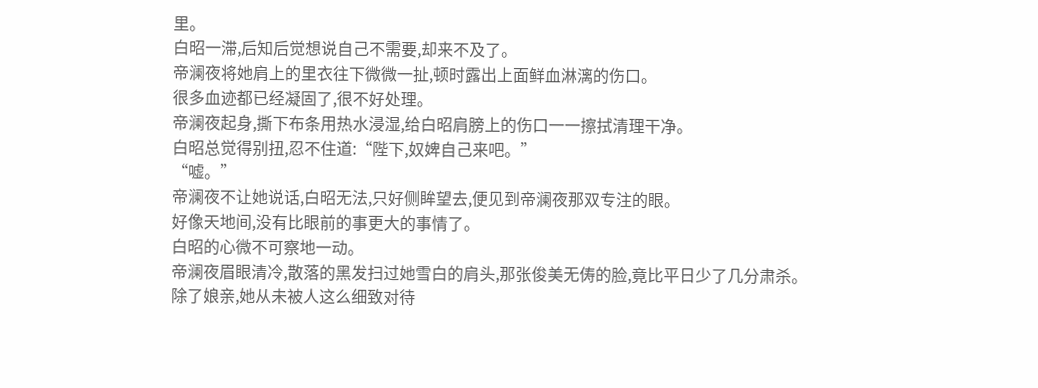里。
白昭一滞,后知后觉想说自己不需要,却来不及了。
帝澜夜将她肩上的里衣往下微微一扯,顿时露出上面鲜血淋漓的伤口。
很多血迹都已经凝固了,很不好处理。
帝澜夜起身,撕下布条用热水浸湿,给白昭肩膀上的伤口一一擦拭清理干净。
白昭总觉得别扭,忍不住道:“陛下,奴婢自己来吧。”
“嘘。”
帝澜夜不让她说话,白昭无法,只好侧眸望去,便见到帝澜夜那双专注的眼。
好像天地间,没有比眼前的事更大的事情了。
白昭的心微不可察地一动。
帝澜夜眉眼清冷,散落的黑发扫过她雪白的肩头,那张俊美无俦的脸,竟比平日少了几分肃杀。
除了娘亲,她从未被人这么细致对待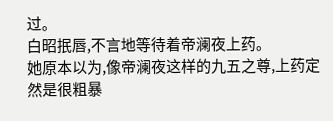过。
白昭抿唇,不言地等待着帝澜夜上药。
她原本以为,像帝澜夜这样的九五之尊,上药定然是很粗暴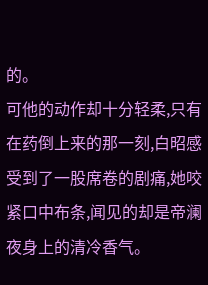的。
可他的动作却十分轻柔,只有在药倒上来的那一刻,白昭感受到了一股席卷的剧痛,她咬紧口中布条,闻见的却是帝澜夜身上的清冷香气。